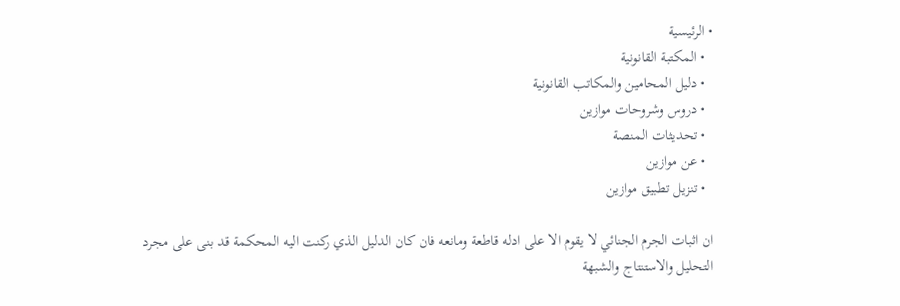• الرئيسية
  • المكتبة القانونية
  • دليل المحامين والمكاتب القانونية
  • دروس وشروحات موازين
  • تحديثات المنصة
  • عن موازين
  • تنزيل تطبيق موازين

ان اثبات الجرم الجنائي لا يقوم الا على ادله قاطعة ومانعه فان كان الدليل الذي ركنت اليه المحكمة قد بنى على مجرد التحليل والاستنتاج والشبهة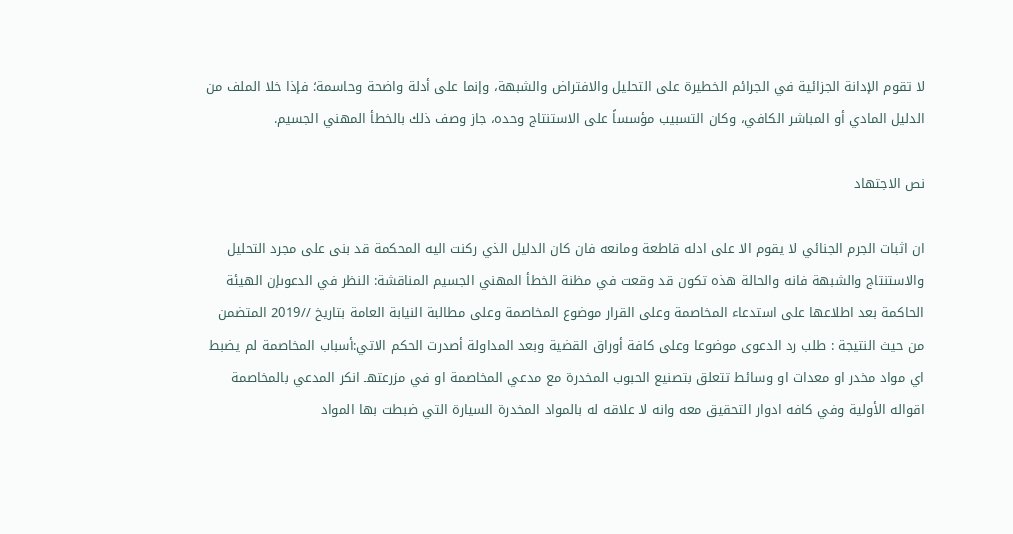لا تقوم الإدانة الجزائية في الجرائم الخطيرة على التحليل والافتراض والشبهة، وإنما على أدلة واضحة وحاسمة؛ فإذا خلا الملف من الدليل المادي أو المباشر الكافي، وكان التسبيب مؤسساً على الاستنتاج وحده، جاز وصف ذلك بالخطأ المهني الجسيم.

نص الاجتهاد

ان اثبات الجرم الجنائي لا يقوم الا على ادله قاطعة ومانعه فان كان الدليل الذي ركنت اليه المحكمة قد بنى على مجرد التحليل والاستنتاج والشبهة فانه والحالة هذه تكون قد وقعت في مظنة الخطأ المهني الجسيم المناقشة: النظر في الدعوىإن الهيئة الحاكمة بعد اطلاعها على استدعاء المخاصمة وعلى القرار موضوع المخاصمة وعلى مطالبة النيابة العامة بتاريخ //2019 المتضمن من حيث النتيجة : طلب رد الدعوى موضوعا وعلى كافة أوراق القضية وبعد المداولة أصدرت الحكم الاتي:أسباب المخاصمة لم يضبط اي مواد مخدر او معدات او وسائط تتعلق بتصنيع الحبوب المخدرة مع مدعي المخاصمة او في مزرعتهـ انكر المدعي بالمخاصمة اقواله الأولية وفي كافه ادوار التحقيق معه وانه لا علاقه له بالمواد المخدرة السيارة التي ضبطت بها المواد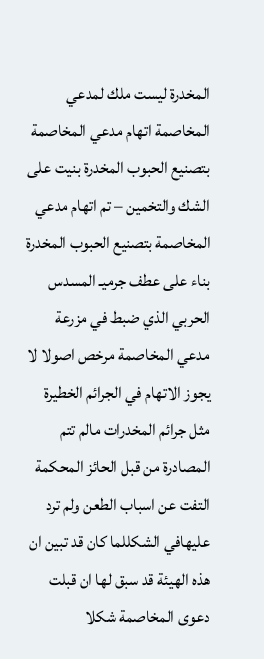المخدرة ليست ملك لمدعي المخاصمة اتهام مدعي المخاصمة بتصنيع الحبوب المخدرة بنيت على الشك والتخمين – تم اتهام مدعي المخاصمة بتصنيع الحبوب المخدرة بناء على عطف جرميـ المسدس الحربي الذي ضبط في مزرعة مدعي المخاصمة مرخص اصولا لا يجوز الاتهام في الجرائم الخطيرة مثل جرائم المخدرات مالم تتم المصادرة من قبل الحائز المحكمة التفت عن اسباب الطعن ولم ترد عليهافي الشكللما كان قد تبين ان هذه الهيئة قد سبق لها ان قبلت دعوى المخاصمة شكلا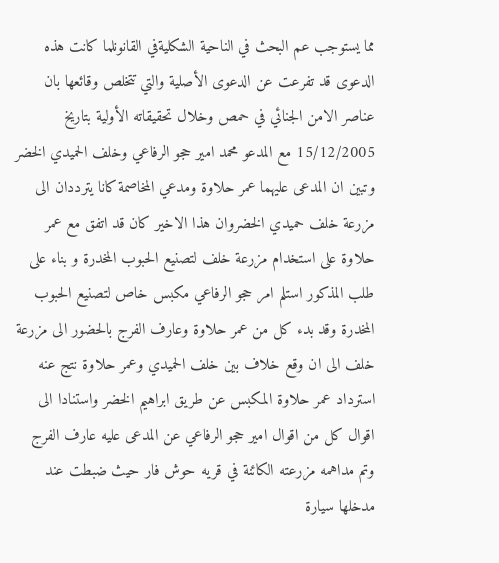مما يستوجب عم البحث في الناحية الشكليةفي القانونلما كانت هذه الدعوى قد تفرعت عن الدعوى الأصلية والتي تتخلص وقائعها بان عناصر الامن الجنائي في حمص وخلال تحقيقاته الأولية بتاريخ 15/12/2005 مع المدعو محمد امير حجو الرفاعي وخلف الحميدي الخضر وتبين ان المدعى عليهما عمر حلاوة ومدعي المخاصمة كانا يترددان الى مزرعة خلف حميدي الخضروان هذا الاخير كان قد اتفق مع عمر حلاوة على استخدام مزرعة خلف لتصنيع الحبوب المخدرة و بناء على طلب المذكور استلم امر حجو الرفاعي مكبس خاص لتصنيع الحبوب المخدرة وقد بدء كل من عمر حلاوة وعارف الفرج بالحضور الى مزرعة خلف الى ان وقع خلاف بين خلف الحميدي وعمر حلاوة نتج عنه استرداد عمر حلاوة المكبس عن طريق ابراهيم الخضر واستنادا الى اقوال كل من اقوال امير حجو الرفاعي عن المدعى عليه عارف الفرج وتم مداهمه مزرعته الكائنة في قريه حوش فار حيث ضبطت عند مدخلها سيارة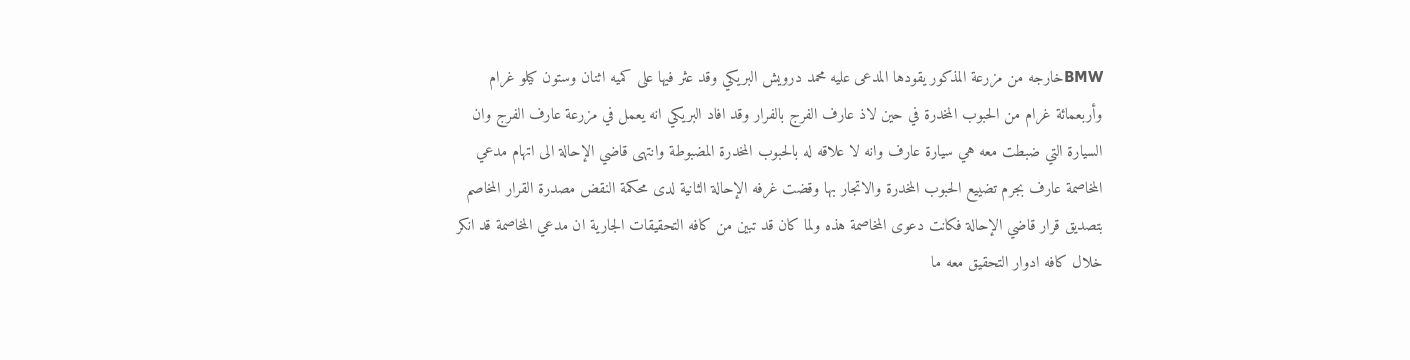BMWخارجه من مزرعة المذكور يقودها المدعى عليه محمد درويش البريكي وقد عثر فيها على كميه اثنان وستون كيلو غرام وأربعمائة غرام من الحبوب المخدرة في حين لاذ عارف الفرج بالفرار وقد افاد البريكي انه يعمل في مزرعة عارف الفرج وان السيارة التي ضبطت معه هي سيارة عارف وانه لا علاقه له بالحبوب المخدرة المضبوطة وانتهى قاضي الإحالة الى اتهام مدعي المخاصمة عارف بجرم تضييع الحبوب المخدرة والاتجار بها وقضت غرفه الإحالة الثانية لدى محكمة النقض مصدرة القرار المخاصم بتصديق قرار قاضي الإحالة فكانت دعوى المخاصمة هذه ولما كان قد تبين من كافه التحقيقات الجارية ان مدعي المخاصمة قد انكر خلال كافه ادوار التحقيق معه ما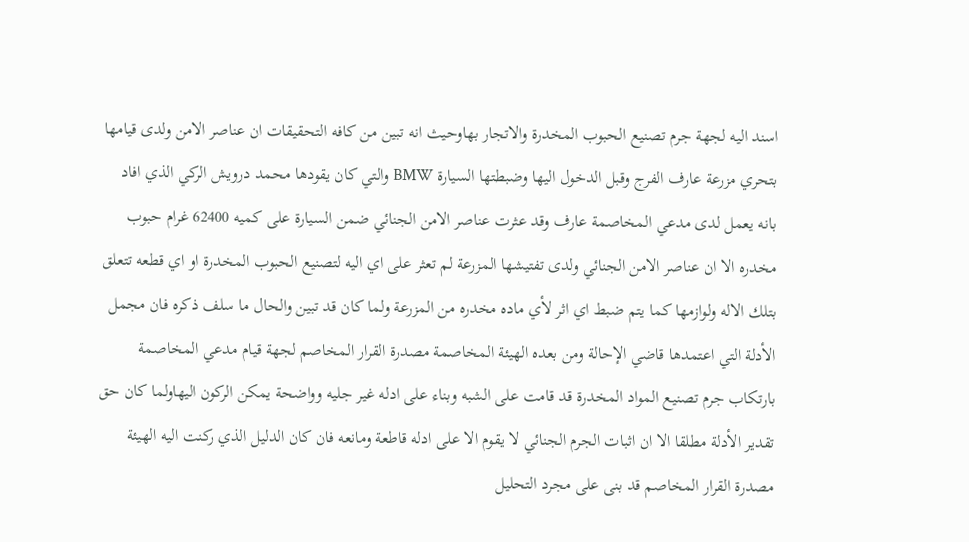اسند اليه لجهة جرم تصنيع الحبوب المخدرة والاتجار بهاوحيث انه تبين من كافه التحقيقات ان عناصر الامن ولدى قيامها بتحري مزرعة عارف الفرج وقبل الدخول اليها وضبطتها السيارة BMW والتي كان يقودها محمد درويش الركي الذي افاد بانه يعمل لدى مدعي المخاصمة عارف وقد عثرت عناصر الامن الجنائي ضمن السيارة على كميه 62400 غرام حبوب مخدره الا ان عناصر الامن الجنائي ولدى تفتيشها المزرعة لم تعثر على اي اليه لتصنيع الحبوب المخدرة او اي قطعه تتعلق بتلك الاله ولوازمها كما يتم ضبط اي اثر لأي ماده مخدره من المزرعة ولما كان قد تبين والحال ما سلف ذكره فان مجمل الأدلة التي اعتمدها قاضي الإحالة ومن بعده الهيئة المخاصمة مصدرة القرار المخاصم لجهة قيام مدعي المخاصمة بارتكاب جرم تصنيع المواد المخدرة قد قامت على الشبه وبناء على ادله غير جليه وواضحة يمكن الركون اليهاولما كان حق تقدير الأدلة مطلقا الا ان اثبات الجرم الجنائي لا يقوم الا على ادله قاطعة ومانعه فان كان الدليل الذي ركنت اليه الهيئة مصدرة القرار المخاصم قد بنى على مجرد التحليل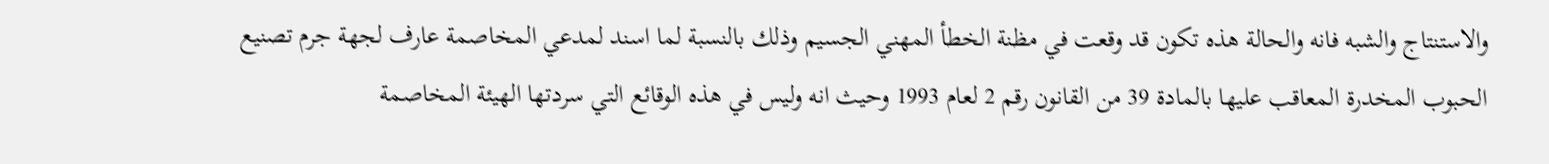والاستنتاج والشبه فانه والحالة هذه تكون قد وقعت في مظنة الخطأ المهني الجسيم وذلك بالنسبة لما اسند لمدعي المخاصمة عارف لجهة جرم تصنيع الحبوب المخدرة المعاقب عليها بالمادة 39 من القانون رقم 2 لعام 1993 وحيث انه وليس في هذه الوقائع التي سردتها الهيئة المخاصمة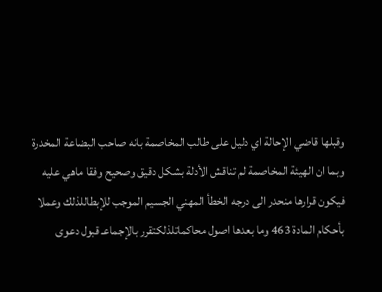وقبلها قاضي الإحالة اي دليل على طالب المخاصمة بانه صاحب البضاعة المخدرة وبما ان الهيئة المخاصمة لم تناقش الأدلة بشكل دقيق وصحيح وفقا ماهي عليه فيكون قرارها منحدر الى درجه الخطأ المهني الجسيم الموجب للإبطاللذلك وعملا بأحكام المادة 463 وما بعدها اصول محاكماتلذلكتقرر بالإجماعـ قبول دعوى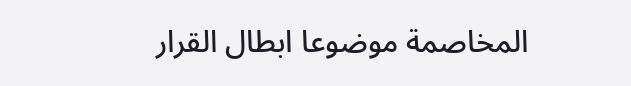المخاصمة موضوعا ابطال القرار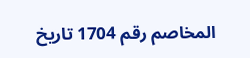المخاصم رقم 1704 تاريخ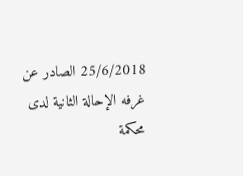25/6/2018 الصادر عن غرفه الإحالة الثانية لدى محكمة